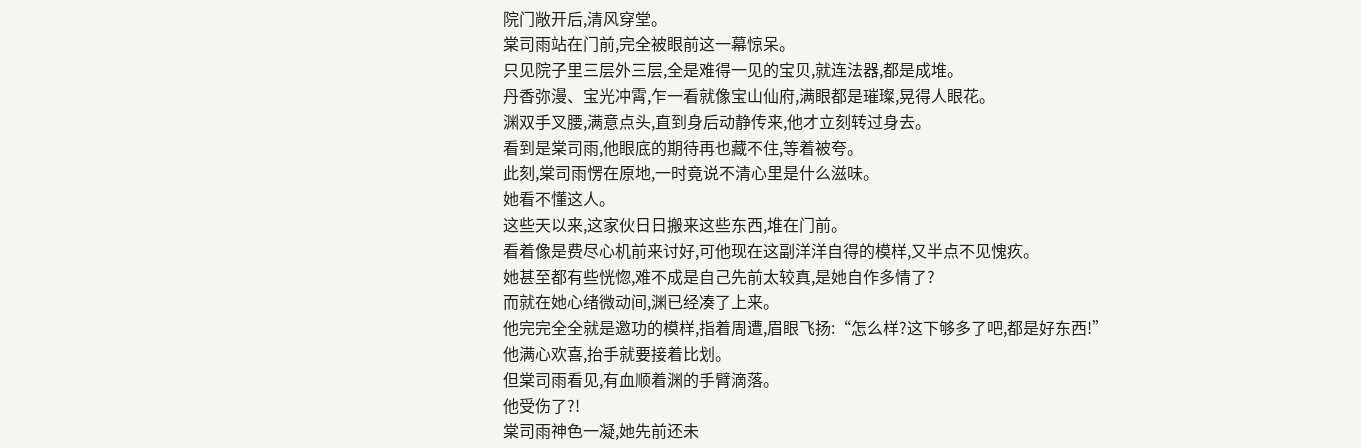院门敞开后,清风穿堂。
棠司雨站在门前,完全被眼前这一幕惊呆。
只见院子里三层外三层,全是难得一见的宝贝,就连法器,都是成堆。
丹香弥漫、宝光冲霄,乍一看就像宝山仙府,满眼都是璀璨,晃得人眼花。
渊双手叉腰,满意点头,直到身后动静传来,他才立刻转过身去。
看到是棠司雨,他眼底的期待再也藏不住,等着被夸。
此刻,棠司雨愣在原地,一时竟说不清心里是什么滋味。
她看不懂这人。
这些天以来,这家伙日日搬来这些东西,堆在门前。
看着像是费尽心机前来讨好,可他现在这副洋洋自得的模样,又半点不见愧疚。
她甚至都有些恍惚,难不成是自己先前太较真,是她自作多情了?
而就在她心绪微动间,渊已经凑了上来。
他完完全全就是邀功的模样,指着周遭,眉眼飞扬:“怎么样?这下够多了吧,都是好东西!”
他满心欢喜,抬手就要接着比划。
但棠司雨看见,有血顺着渊的手臂滴落。
他受伤了?!
棠司雨神色一凝,她先前还未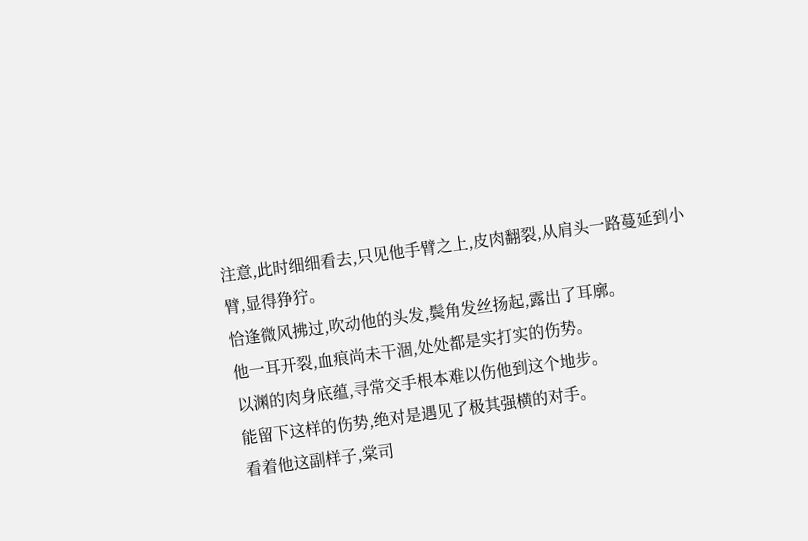注意,此时细细看去,只见他手臂之上,皮肉翻裂,从肩头一路蔓延到小臂,显得狰狞。
恰逢微风拂过,吹动他的头发,鬓角发丝扬起,露出了耳廓。
他一耳开裂,血痕尚未干涸,处处都是实打实的伤势。
以渊的肉身底蕴,寻常交手根本难以伤他到这个地步。
能留下这样的伤势,绝对是遇见了极其强横的对手。
看着他这副样子,棠司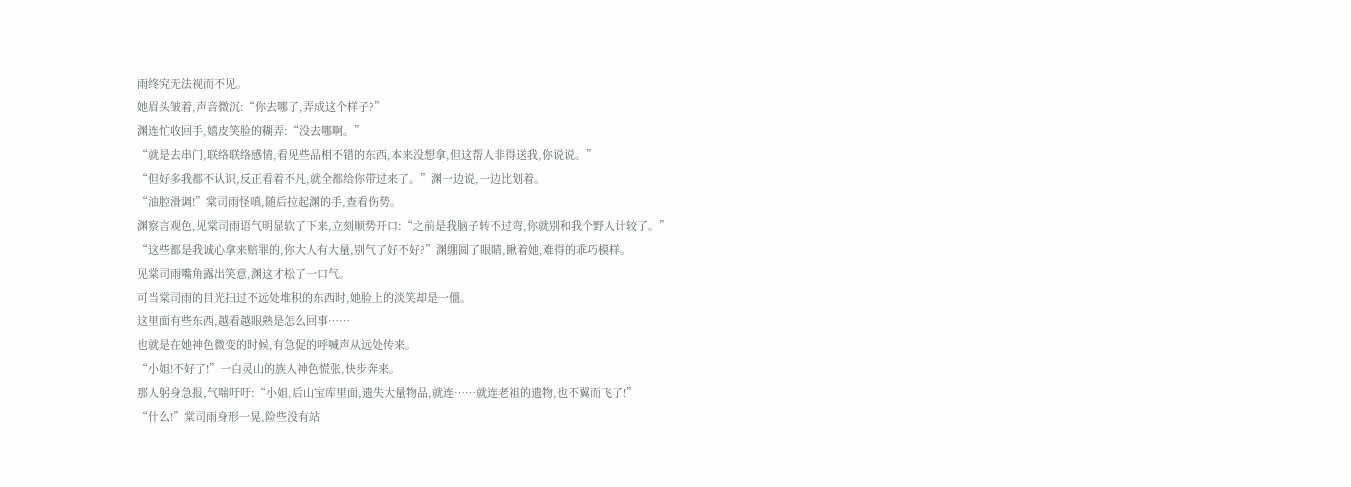雨终究无法视而不见。
她眉头皱着,声音微沉:“你去哪了,弄成这个样子?”
渊连忙收回手,嬉皮笑脸的糊弄:“没去哪啊。”
“就是去串门,联络联络感情,看见些品相不错的东西,本来没想拿,但这帮人非得送我,你说说。”
“但好多我都不认识,反正看着不凡,就全都给你带过来了。”渊一边说,一边比划着。
“油腔滑调!”棠司雨怪嗔,随后拉起渊的手,查看伤势。
渊察言观色,见棠司雨语气明显软了下来,立刻顺势开口:“之前是我脑子转不过弯,你就别和我个野人计较了。”
“这些都是我诚心拿来赔罪的,你大人有大量,别气了好不好?”渊绷圆了眼睛,瞅着她,难得的乖巧模样。
见棠司雨嘴角露出笑意,渊这才松了一口气。
可当棠司雨的目光扫过不远处堆积的东西时,她脸上的淡笑却是一僵。
这里面有些东西,越看越眼熟是怎么回事……
也就是在她神色微变的时候,有急促的呼喊声从远处传来。
“小姐!不好了!”一白灵山的族人神色慌张,快步奔来。
那人躬身急报,气喘吁吁:“小姐,后山宝库里面,遗失大量物品,就连……就连老祖的遗物,也不翼而飞了!”
“什么!”棠司雨身形一晃,险些没有站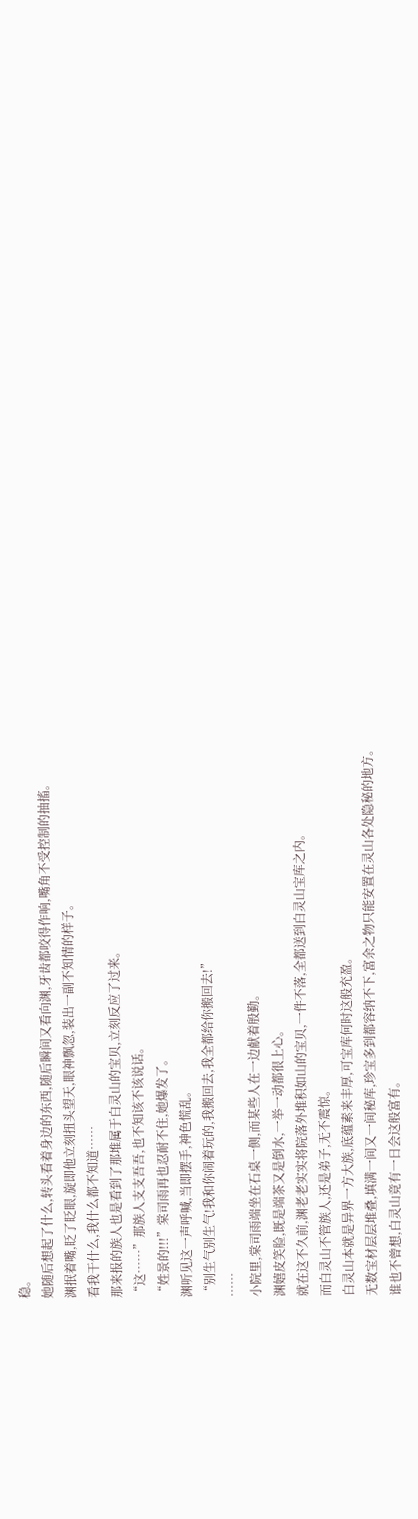稳。
她随后想起了什么,转头看着身边的东西,随后瞬间又看向渊,牙齿都咬得作响,嘴角不受控制的抽搐。
渊抿着嘴,眨了眨眼,旋即他立刻扭头望天,眼神飘忽,装出一副不知情的样子。
看我干什么,我什么都不知道……
那来报的族人也是看到了那堆属于白灵山的宝贝,立刻反应了过来。
“这……”那族人支支吾吾,也不知该不该说话。
“姓景的!!!”棠司雨再也忍耐不住,她爆发了。
渊听见这一声呼喊,当即摆手,神色慌乱。
“别生气别生气!我和你闹着玩的,我搬回去,我全都给你搬回去!”
……
小院里,棠司雨端坐在石桌一侧,而某些人在一边献着殷勤。
渊嬉皮笑脸,既是端茶又是倒水,一举一动都很上心。
就在这不久前,渊老老实实将院落外堆积如山的宝贝,一件不落,全都送到白灵山宝库之内。
而白灵山不管族人,还是弟子,无不震惊。
白灵山本就是异界一方大族,底蕴素来丰厚,可宝库何时这般充盈。
无数宝材层层堆叠,填满一间又一间秘库,珍宝多到都容纳不下,富余之物只能安置在灵山各处隐秘的地方。
谁也不曾想,白灵山竟有一日会这般富有。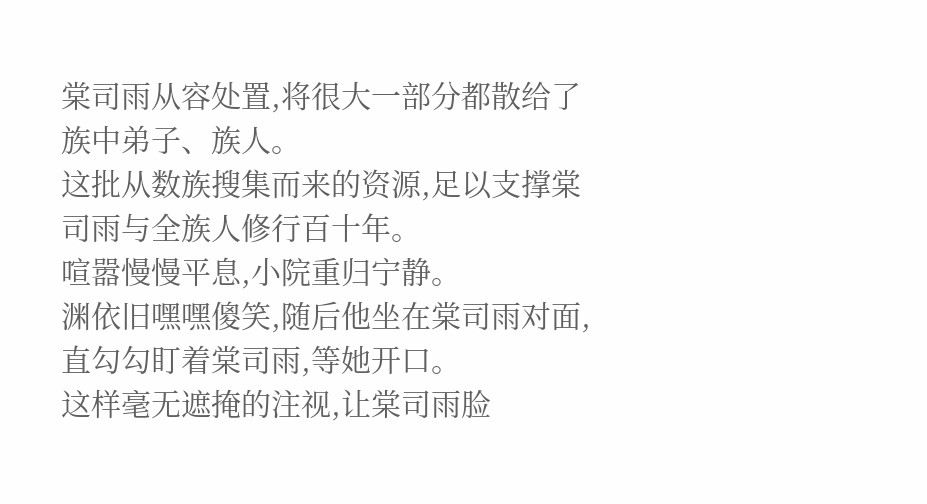棠司雨从容处置,将很大一部分都散给了族中弟子、族人。
这批从数族搜集而来的资源,足以支撑棠司雨与全族人修行百十年。
喧嚣慢慢平息,小院重归宁静。
渊依旧嘿嘿傻笑,随后他坐在棠司雨对面,直勾勾盯着棠司雨,等她开口。
这样毫无遮掩的注视,让棠司雨脸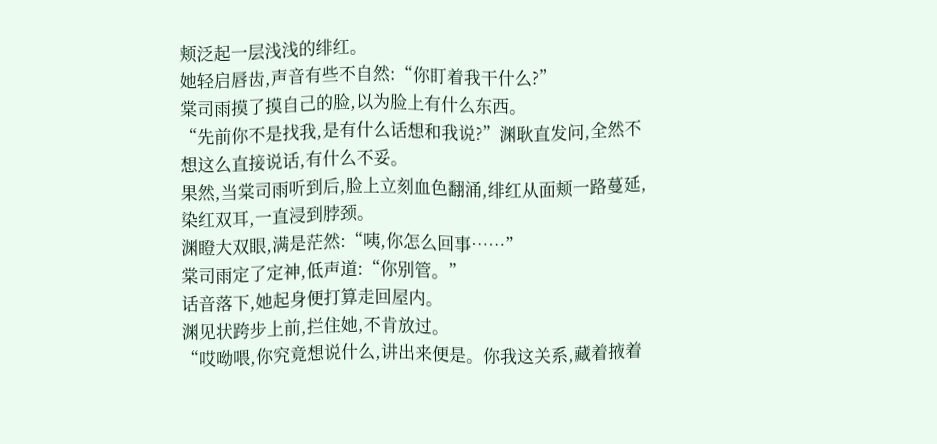颊泛起一层浅浅的绯红。
她轻启唇齿,声音有些不自然:“你盯着我干什么?”
棠司雨摸了摸自己的脸,以为脸上有什么东西。
“先前你不是找我,是有什么话想和我说?”渊耿直发问,全然不想这么直接说话,有什么不妥。
果然,当棠司雨听到后,脸上立刻血色翻涌,绯红从面颊一路蔓延,染红双耳,一直浸到脖颈。
渊瞪大双眼,满是茫然:“咦,你怎么回事……”
棠司雨定了定神,低声道:“你别管。”
话音落下,她起身便打算走回屋内。
渊见状跨步上前,拦住她,不肯放过。
“哎呦喂,你究竟想说什么,讲出来便是。你我这关系,藏着掖着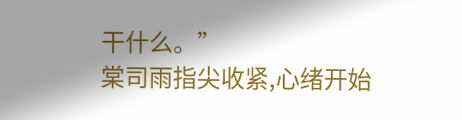干什么。”
棠司雨指尖收紧,心绪开始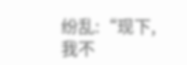纷乱:“现下,我不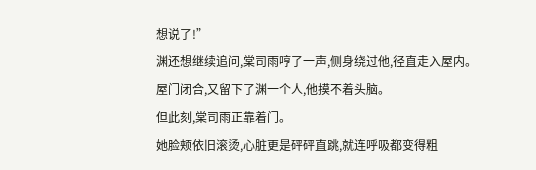想说了!”
渊还想继续追问,棠司雨哼了一声,侧身绕过他,径直走入屋内。
屋门闭合,又留下了渊一个人,他摸不着头脑。
但此刻,棠司雨正靠着门。
她脸颊依旧滚烫,心脏更是砰砰直跳,就连呼吸都变得粗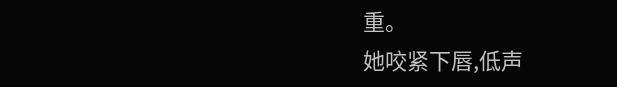重。
她咬紧下唇,低声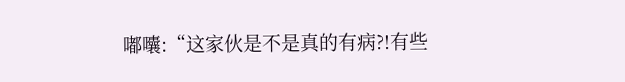嘟囔:“这家伙是不是真的有病?!有些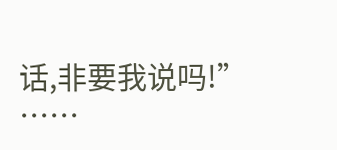话,非要我说吗!”
……